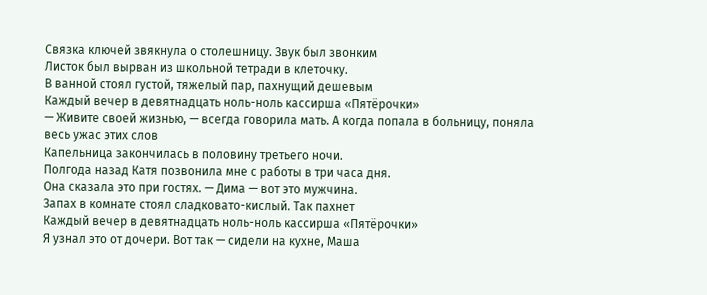Связка ключей звякнула о столешницу. Звук был звонким
Листок был вырван из школьной тетради в клеточку.
В ванной стоял густой, тяжелый пар, пахнущий дешевым
Каждый вечер в девятнадцать ноль-ноль кассирша «Пятёрочки»
— Живите своей жизнью, — всегда говорила мать. А когда попала в больницу, поняла весь ужас этих слов
Капельница закончилась в половину третьего ночи.
Полгода назад Катя позвонила мне с работы в три часа дня.
Она сказала это при гостях. — Дима — вот это мужчина.
Запах в комнате стоял сладковато-кислый. Так пахнет
Каждый вечер в девятнадцать ноль-ноль кассирша «Пятёрочки»
Я узнал это от дочери. Вот так — сидели на кухне, Маша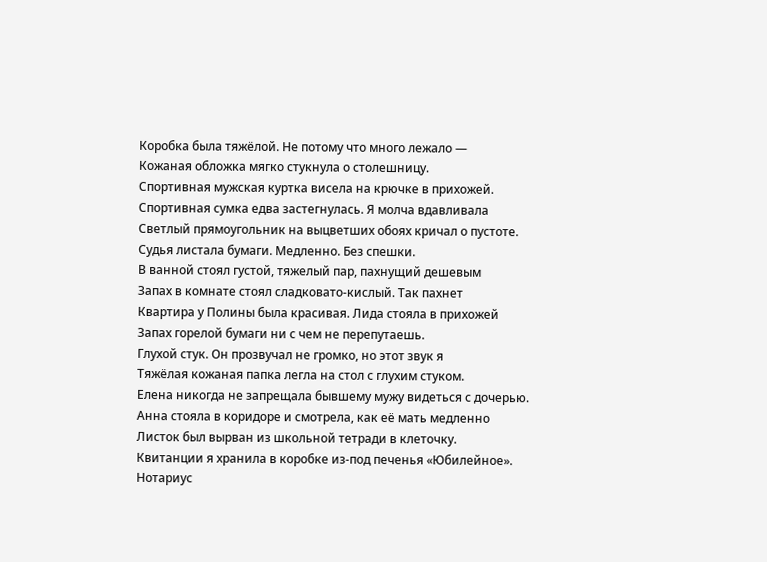Коробка была тяжёлой. Не потому что много лежало —
Кожаная обложка мягко стукнула о столешницу.
Спортивная мужская куртка висела на крючке в прихожей.
Спортивная сумка едва застегнулась. Я молча вдавливала
Светлый прямоугольник на выцветших обоях кричал о пустоте.
Судья листала бумаги. Медленно. Без спешки.
В ванной стоял густой, тяжелый пар, пахнущий дешевым
Запах в комнате стоял сладковато-кислый. Так пахнет
Квартира у Полины была красивая. Лида стояла в прихожей
Запах горелой бумаги ни с чем не перепутаешь.
Глухой стук. Он прозвучал не громко, но этот звук я
Тяжёлая кожаная папка легла на стол с глухим стуком.
Елена никогда не запрещала бывшему мужу видеться с дочерью.
Анна стояла в коридоре и смотрела, как её мать медленно
Листок был вырван из школьной тетради в клеточку.
Квитанции я хранила в коробке из-под печенья «Юбилейное».
Нотариус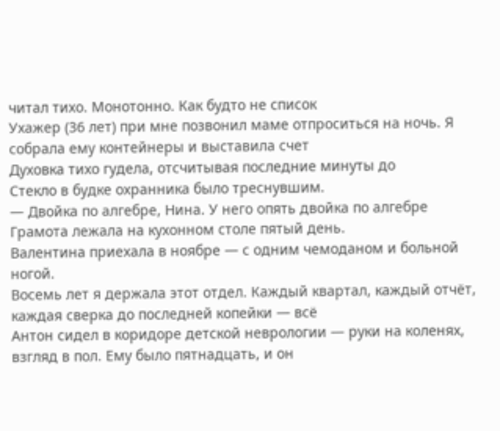читал тихо. Монотонно. Как будто не список
Ухажер (36 лет) при мне позвонил маме отпроситься на ночь. Я собрала ему контейнеры и выставила счет
Духовка тихо гудела, отсчитывая последние минуты до
Стекло в будке охранника было треснувшим.
— Двойка по алгебре, Нина. У него опять двойка по алгебре
Грамота лежала на кухонном столе пятый день.
Валентина приехала в ноябре — с одним чемоданом и больной ногой.
Восемь лет я держала этот отдел. Каждый квартал, каждый отчёт, каждая сверка до последней копейки — всё
Антон сидел в коридоре детской неврологии — руки на коленях, взгляд в пол. Ему было пятнадцать, и он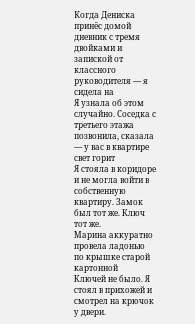Когда Дениска принёс домой дневник с тремя двойками и запиской от классного руководителя — я сидела на
Я узнала об этом случайно. Соседка с третьего этажа позвонила, сказала — у вас в квартире свет горит
Я стояла в коридоре и не могла войти в собственную квартиру. Замок был тот же. Ключ тот же.
Марина аккуратно провела ладонью по крышке старой картонной
Ключей не было. Я стоял в прихожей и смотрел на крючок у двери.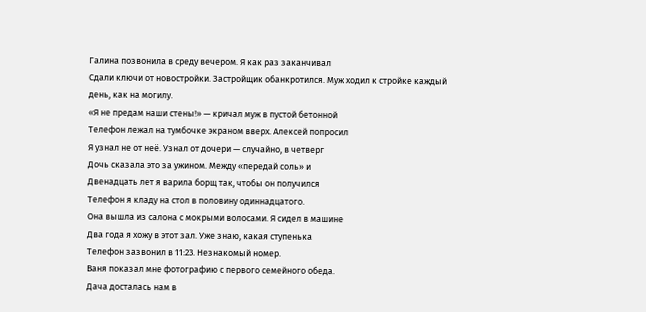Галина позвонила в среду вечером. Я как раз заканчивал
Сдали ключи от новостройки. Застройщик обанкротился. Муж ходил к стройке каждый день, как на могилу.
«Я не предам наши стены!» — кричал муж в пустой бетонной
Телефон лежал на тумбочке экраном вверх. Алексей попросил
Я узнал не от неё. Узнал от дочери — случайно, в четверг
Дочь сказала это за ужином. Между «передай соль» и
Двенадцать лет я варила борщ так, чтобы он получился
Телефон я кладу на стол в половину одиннадцатого.
Она вышла из салона с мокрыми волосами. Я сидел в машине
Два года я хожу в этот зал. Уже знаю, какая ступенька
Телефон зазвонил в 11:23. Незнакомый номер.
Ваня показал мне фотографию с первого семейного обеда.
Дача досталась нам в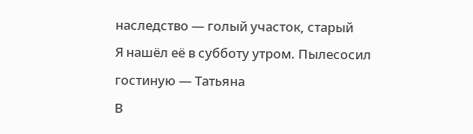наследство — голый участок, старый
Я нашёл её в субботу утром. Пылесосил гостиную — Татьяна
В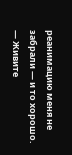реанимацию меня не забрали — и то хорошо.
— Живите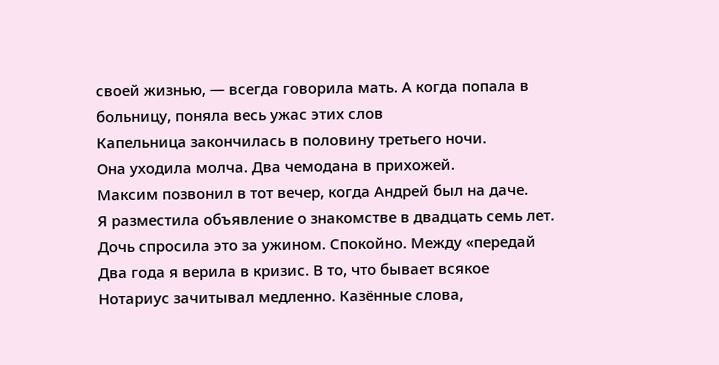своей жизнью, — всегда говорила мать. А когда попала в больницу, поняла весь ужас этих слов
Капельница закончилась в половину третьего ночи.
Она уходила молча. Два чемодана в прихожей.
Максим позвонил в тот вечер, когда Андрей был на даче.
Я разместила объявление о знакомстве в двадцать семь лет.
Дочь спросила это за ужином. Спокойно. Между «передай
Два года я верила в кризис. В то, что бывает всякое
Нотариус зачитывал медленно. Казённые слова,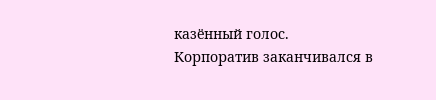казённый голос.
Корпоратив заканчивался в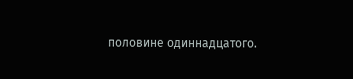половине одиннадцатого.